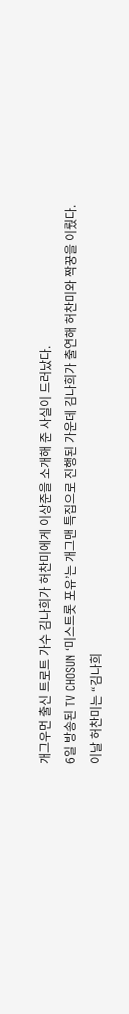개그우먼 출신 트로트 가수 김나희가 허찬미에게 이상준을 소개해 준 사실이 드러났다.
6일 방송된 TV CHOSUN ‘미스트롯 포유’는 개그맨 특집으로 진행된 가운데 김나희가 출연해 허찬미와 짝꿍을 이뤘다.
이날 허찬미는 “김나희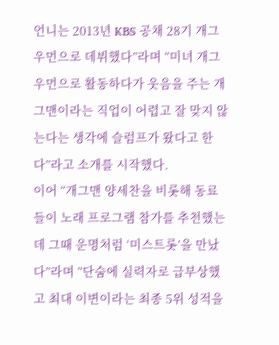언니는 2013년 KBS 공채 28기 개그우먼으로 데뷔했다”라며 “미녀 개그우먼으로 활동하다가 웃음을 주는 개그맨이라는 직업이 어렵고 잘 맞지 않는다는 생각에 슬럼프가 왔다고 한다”라고 소개를 시작했다.
이어 “개그맨 양세찬을 비롯해 동료들이 노래 프로그램 참가를 추천했는데 그때 운명처럼 ‘미스트롯’을 만났다”라며 “단숨에 실력자로 급부상했고 최대 이변이라는 최종 5위 성적을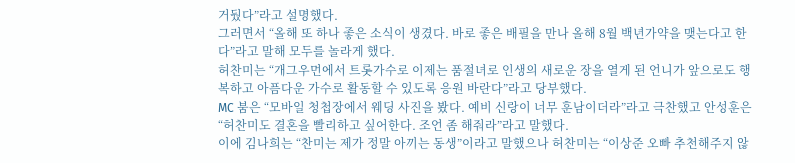거뒀다”라고 설명했다.
그러면서 “올해 또 하나 좋은 소식이 생겼다. 바로 좋은 배필을 만나 올해 8월 백년가약을 맺는다고 한다”라고 말해 모두를 놀라게 했다.
허찬미는 “개그우먼에서 트롯가수로 이제는 품절녀로 인생의 새로운 장을 열게 된 언니가 앞으로도 행복하고 아픔다운 가수로 활동할 수 있도록 응원 바란다”라고 당부했다.
MC 붐은 “모바일 청첩장에서 웨딩 사진을 봤다. 예비 신랑이 너무 훈남이더라”라고 극찬했고 안성훈은 “허찬미도 결혼을 빨리하고 싶어한다. 조언 좀 해줘라”라고 말했다.
이에 김나희는 “찬미는 제가 정말 아끼는 동생”이라고 말했으나 허찬미는 “이상준 오빠 추천해주지 않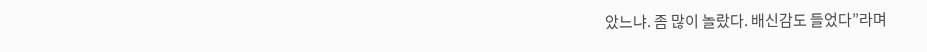았느냐. 좀 많이 놀랐다. 배신감도 들었다”라며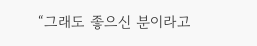“그래도 좋으신 분이라고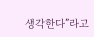생각한다”라고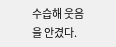수습해 웃음을 안겼다.